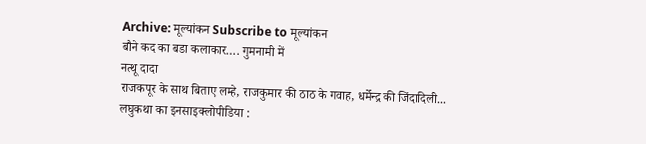Archive: मूल्यांकन Subscribe to मूल्यांकन
बौने कद का बडा कलाकार…. गुमनामी में
नत्थू दादा
राजकपूर के साथ बिताए लम्हे, राजकुमार की ठाठ के गवाह, धर्मेन्द्र की जिंदादिली...
लघुकथा का इनसाइक्लोपीडिया :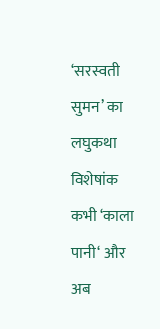‘सरस्वती सुमन’ का लघुकथा विशेषांक
कभी ‘काला पानी‘ और अब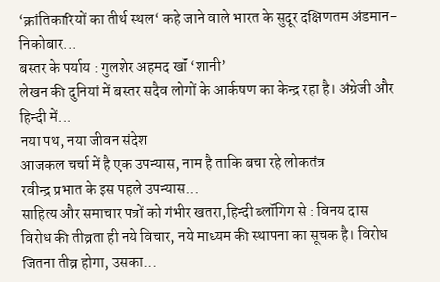‘क्रांतिकारियों का तीर्थ स्थल‘ कहे जाने वाले भारत के सुदूर दक्षिणतम अंडमान-निकोबार...
बस्तर के पर्याय : गुलशेर अहमद खॉं ‘शानी’
लेखन की दुनियां में बस्तर सदैव लोगों के आर्कषण का केन्द्र रहा है। अंग्रेजी और हिन्दी में...
नया पथ, नया जीवन संदेश
आजकल चर्चा में है एक उपन्यास, नाम है ताकि बचा रहे लोकतंत्र
रवीन्द्र प्रभात के इस पहले उपन्यास...
साहित्य और समाचार पत्रों को गंभीर खतरा,हिन्दी ब्लॉगिग से : विनय दास
विरोध की तीव्रता ही नये विचार, नये माध्यम की स्थापना का सूचक है। विरोध जितना तीव्र होगा, उसका...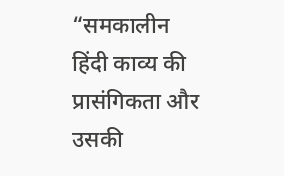“समकालीन हिंदी काव्य की प्रासंगिकता और उसकी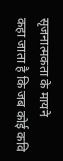सृजनात्मकता के मायने
कहा जाता है कि जब कोई कवि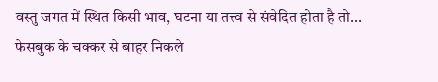वस्तु जगत में स्थित किसी भाव, घटना या तत्त्व से संवेदित होता है तो...
फेसबुक के चक्कर से बाहर निकले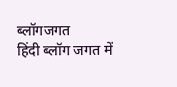ब्लॉगजगत
हिंदी ब्लॉग जगत में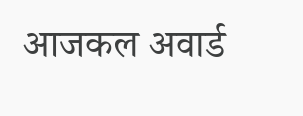आजकल अवार्ड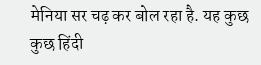मेनिया सर चढ़ कर बोल रहा है. यह कुछ कुछ हिंदी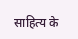साहित्य के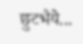छुटभैये...